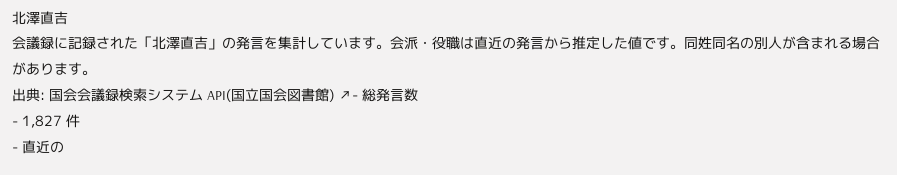北澤直吉
会議録に記録された「北澤直吉」の発言を集計しています。会派・役職は直近の発言から推定した値です。同姓同名の別人が含まれる場合があります。
出典: 国会会議録検索システム API(国立国会図書館) ↗- 総発言数
- 1,827 件
- 直近の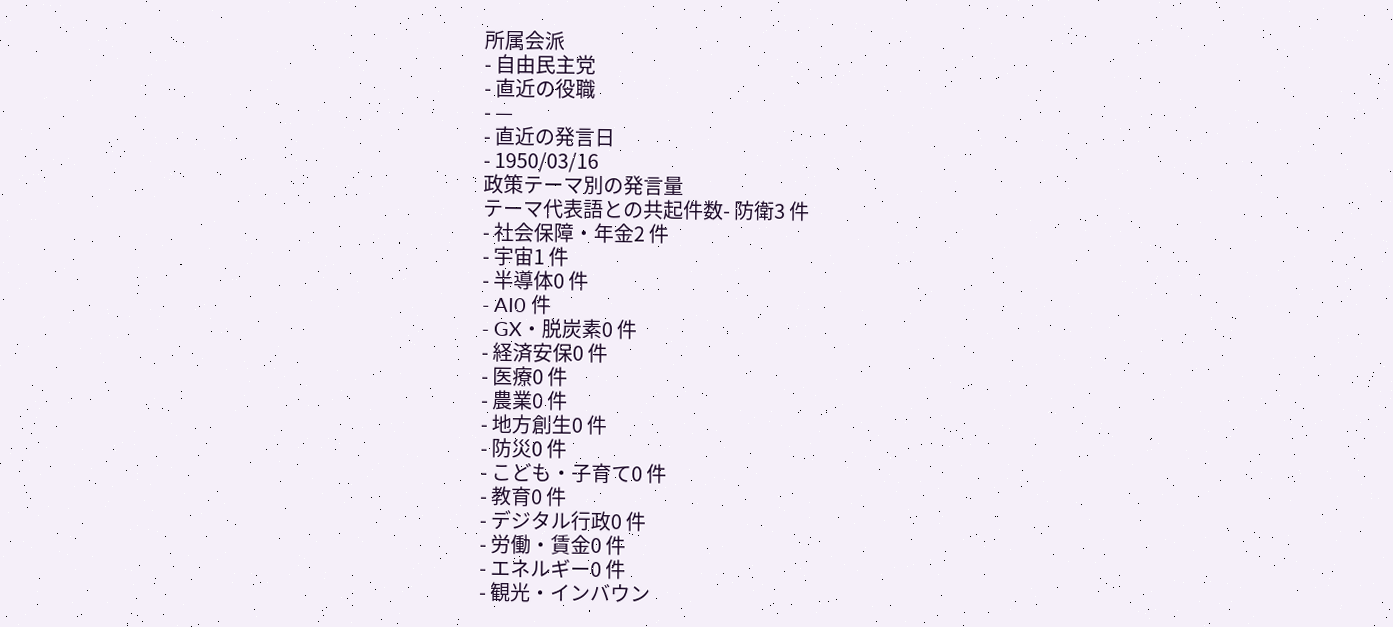所属会派
- 自由民主党
- 直近の役職
- —
- 直近の発言日
- 1950/03/16
政策テーマ別の発言量
テーマ代表語との共起件数- 防衛3 件
- 社会保障・年金2 件
- 宇宙1 件
- 半導体0 件
- AI0 件
- GX・脱炭素0 件
- 経済安保0 件
- 医療0 件
- 農業0 件
- 地方創生0 件
- 防災0 件
- こども・子育て0 件
- 教育0 件
- デジタル行政0 件
- 労働・賃金0 件
- エネルギー0 件
- 観光・インバウン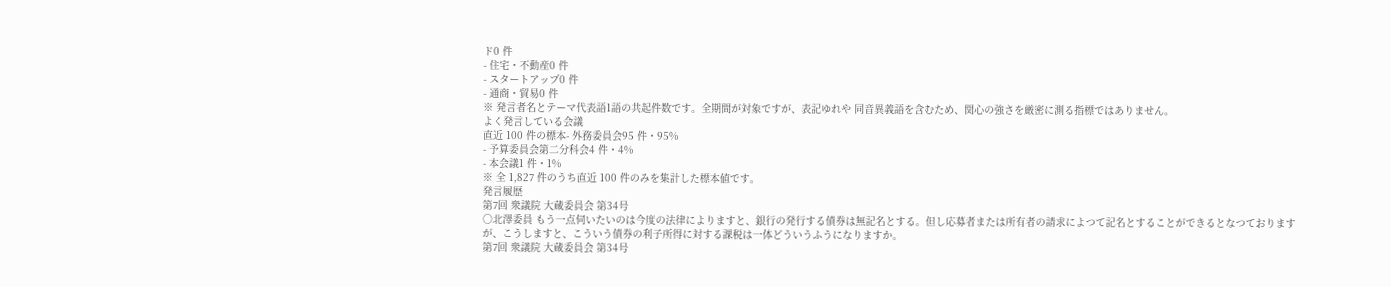ド0 件
- 住宅・不動産0 件
- スタートアップ0 件
- 通商・貿易0 件
※ 発言者名とテーマ代表語1語の共起件数です。全期間が対象ですが、表記ゆれや 同音異義語を含むため、関心の強さを厳密に測る指標ではありません。
よく発言している会議
直近 100 件の標本- 外務委員会95 件・95%
- 予算委員会第二分科会4 件・4%
- 本会議1 件・1%
※ 全 1,827 件のうち直近 100 件のみを集計した標本値です。
発言履歴
第7回 衆議院 大蔵委員会 第34号
○北澤委員 もう一点伺いたいのは今度の法律によりますと、銀行の発行する債券は無記名とする。但し応募者または所有者の請求によつて記名とすることができるとなつておりますが、こうしますと、こういう債券の利子所得に対する課税は一体どういうふうになりますか。
第7回 衆議院 大蔵委員会 第34号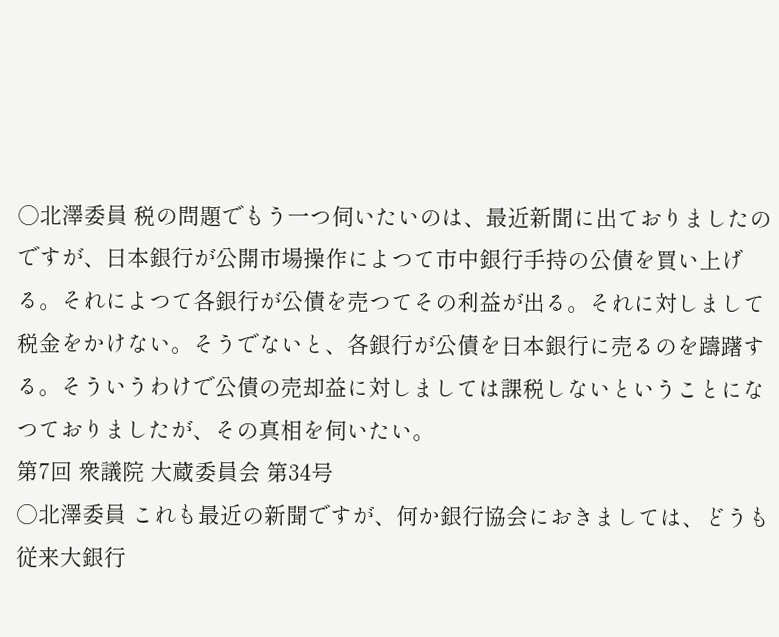○北澤委員 税の問題でもう一つ伺いたいのは、最近新聞に出ておりましたのですが、日本銀行が公開市場操作によつて市中銀行手持の公債を買い上げる。それによつて各銀行が公債を売つてその利益が出る。それに対しまして税金をかけない。そうでないと、各銀行が公債を日本銀行に売るのを躊躇する。そういうわけで公債の売却益に対しましては課税しないということになつておりましたが、その真相を伺いたい。
第7回 衆議院 大蔵委員会 第34号
○北澤委員 これも最近の新聞ですが、何か銀行協会におきましては、どうも従来大銀行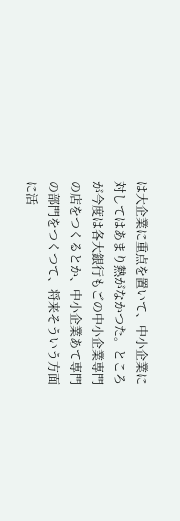は大企業に重点を置いて、中小企業に対してはあまり熱がなかつた。ところが今度は各大銀行もごの中小企業専門の店をつくるとか、中小企業あて専門の部門をつくつて、将来そういう方面に活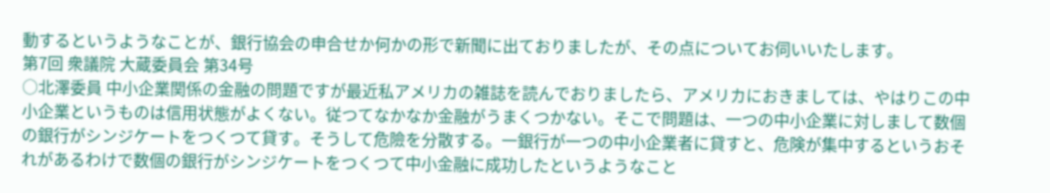動するというようなことが、銀行協会の申合せか何かの形で新聞に出ておりましたが、その点についてお伺いいたします。
第7回 衆議院 大蔵委員会 第34号
○北澤委員 中小企業関係の金融の問題ですが最近私アメリカの雑誌を読んでおりましたら、アメリカにおきましては、やはりこの中小企業というものは信用状態がよくない。従つてなかなか金融がうまくつかない。そこで問題は、一つの中小企業に対しまして数個の銀行がシンジケートをつくつて貸す。そうして危險を分散する。一銀行が一つの中小企業者に貸すと、危険が集中するというおそれがあるわけで数個の銀行がシンジケートをつくつて中小金融に成功したというようなこと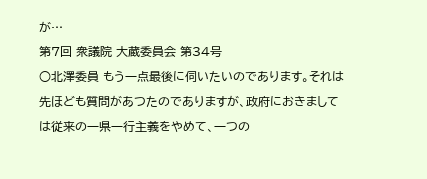が…
第7回 衆議院 大蔵委員会 第34号
○北澤委員 もう一点最後に伺いたいのであります。それは先ほども質問があつたのでありますが、政府におきましては従来の一県一行主義をやめて、一つの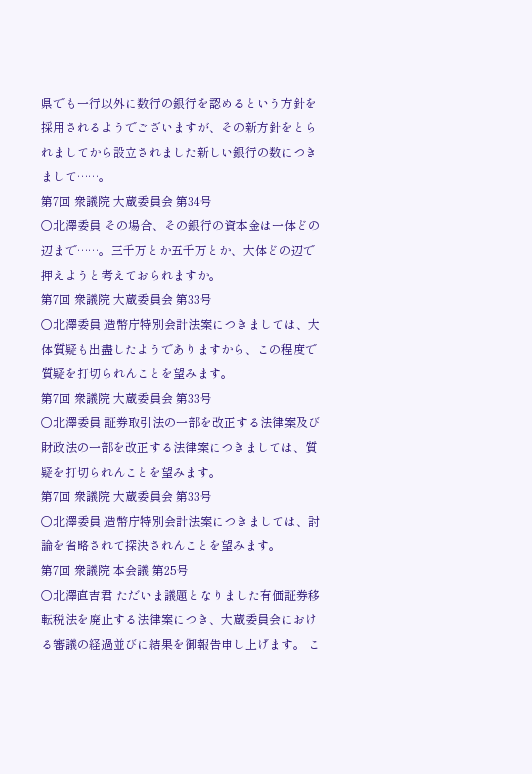県でも一行以外に数行の銀行を認めるという方針を採用されるようでございますが、その新方針をとられましてから設立されました新しい銀行の数につきまして……。
第7回 衆議院 大蔵委員会 第34号
○北澤委員 その場合、その銀行の資本金は一体どの辺まで……。三千万とか五千万とか、大体どの辺で押えようと考えておられますか。
第7回 衆議院 大蔵委員会 第33号
○北澤委員 造幣庁特別会計法案につきましては、大体質疑も出盡したようでありますから、この程度で質疑を打切られんことを望みます。
第7回 衆議院 大蔵委員会 第33号
○北澤委員 証券取引法の一部を改正する法律案及び財政法の一部を改正する法律案につきましては、質疑を打切られんことを望みます。
第7回 衆議院 大蔵委員会 第33号
○北澤委員 造幣庁特別会計法案につきましては、討論を省略されて探決されんことを望みます。
第7回 衆議院 本会議 第25号
○北澤直吉君 ただいま議題となりました有価証券移転税法を廃止する法律案につき、大蔵委員会における審議の経過並びに結果を御報告申し上げます。 こ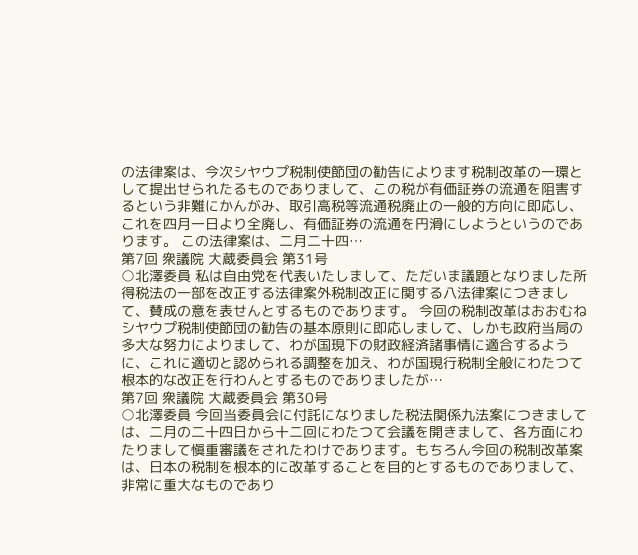の法律案は、今次シヤウプ税制使節団の勧告によります税制改革の一環として提出せられたるものでありまして、この税が有価証券の流通を阻害するという非難にかんがみ、取引高税等流通税廃止の一般的方向に即応し、これを四月一日より全廃し、有価証券の流通を円滑にしようというのであります。 この法律案は、二月二十四…
第7回 衆議院 大蔵委員会 第31号
○北澤委員 私は自由党を代表いたしまして、ただいま議題となりました所得税法の一部を改正する法律案外税制改正に関する八法律案につきまして、賛成の意を表せんとするものであります。 今回の税制改革はおおむねシヤウプ税制使節団の勧告の基本原則に即応しまして、しかも政府当局の多大な努力によりまして、わが国現下の財政経済諸事情に適合するように、これに適切と認められる調整を加え、わが国現行税制全般にわたつて根本的な改正を行わんとするものでありましたが…
第7回 衆議院 大蔵委員会 第30号
○北澤委員 今回当委員会に付託になりました税法関係九法案につきましては、二月の二十四日から十二回にわたつて会議を開きまして、各方面にわたりまして愼重審議をされたわけであります。もちろん今回の税制改革案は、日本の税制を根本的に改革することを目的とするものでありまして、非常に重大なものであり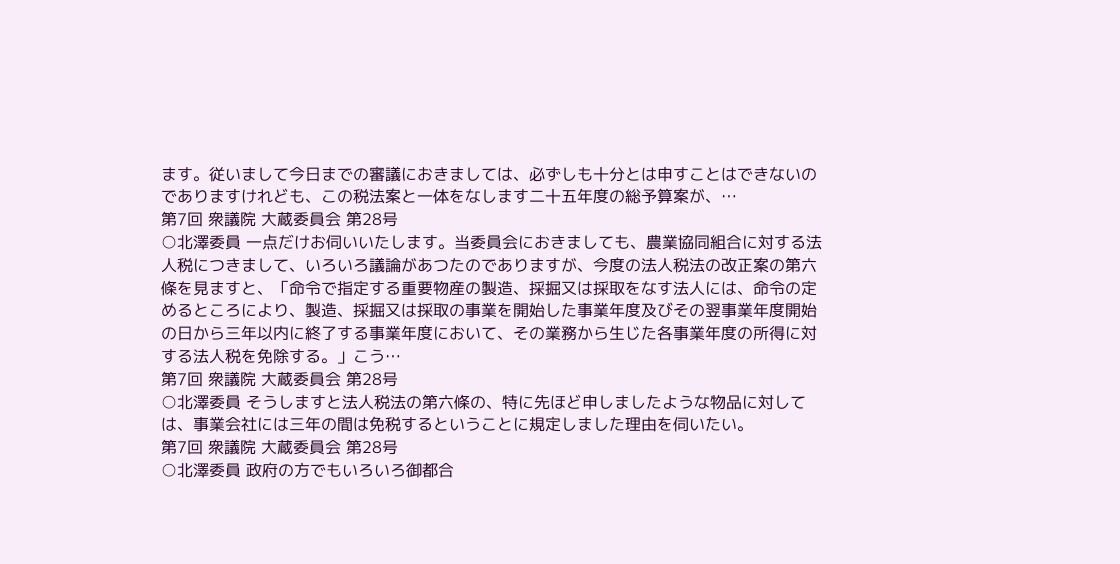ます。従いまして今日までの審議におきましては、必ずしも十分とは申すことはできないのでありますけれども、この税法案と一体をなします二十五年度の総予算案が、…
第7回 衆議院 大蔵委員会 第28号
○北澤委員 一点だけお伺いいたします。当委員会におきましても、農業協同組合に対する法人税につきまして、いろいろ議論があつたのでありますが、今度の法人税法の改正案の第六條を見ますと、「命令で指定する重要物産の製造、採掘又は採取をなす法人には、命令の定めるところにより、製造、採掘又は採取の事業を開始した事業年度及びその翌事業年度開始の日から三年以内に終了する事業年度において、その業務から生じた各事業年度の所得に対する法人税を免除する。」こう…
第7回 衆議院 大蔵委員会 第28号
○北澤委員 そうしますと法人税法の第六條の、特に先ほど申しましたような物品に対しては、事業会社には三年の間は免税するということに規定しました理由を伺いたい。
第7回 衆議院 大蔵委員会 第28号
○北澤委員 政府の方でもいろいろ御都合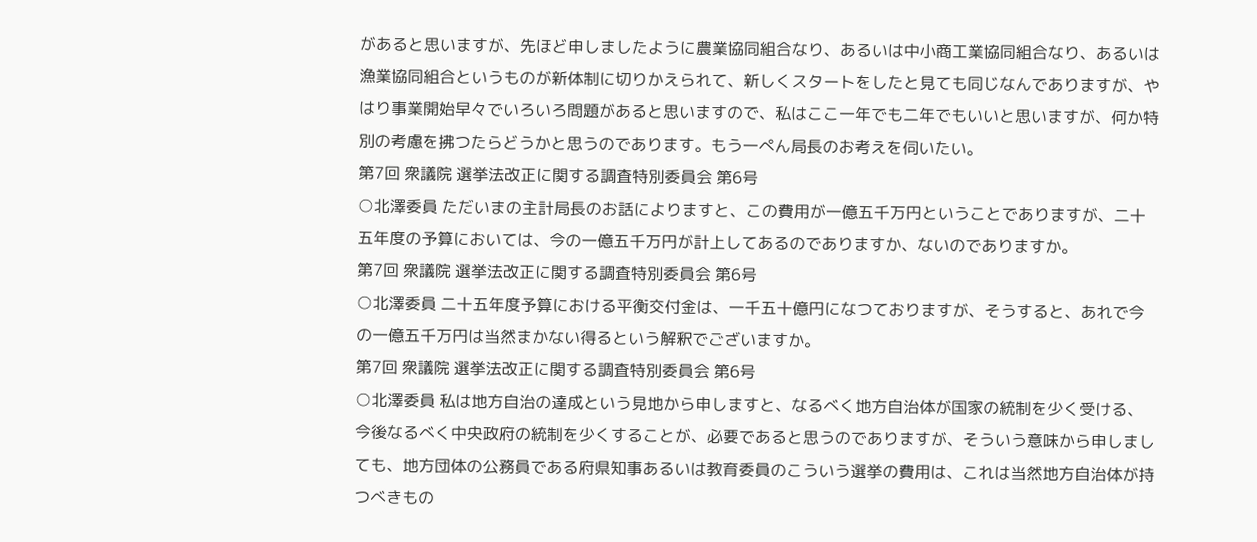があると思いますが、先ほど申しましたように農業協同組合なり、あるいは中小商工業協同組合なり、あるいは漁業協同組合というものが新体制に切りかえられて、新しくスタートをしたと見ても同じなんでありますが、やはり事業開始早々でいろいろ問題があると思いますので、私はここ一年でも二年でもいいと思いますが、何か特別の考慮を拂つたらどうかと思うのであります。もう一ぺん局長のお考えを伺いたい。
第7回 衆議院 選挙法改正に関する調査特別委員会 第6号
○北澤委員 ただいまの主計局長のお話によりますと、この費用が一億五千万円ということでありますが、二十五年度の予算においては、今の一億五千万円が計上してあるのでありますか、ないのでありますか。
第7回 衆議院 選挙法改正に関する調査特別委員会 第6号
○北澤委員 二十五年度予算における平衡交付金は、一千五十億円になつておりますが、そうすると、あれで今の一億五千万円は当然まかない得るという解釈でございますか。
第7回 衆議院 選挙法改正に関する調査特別委員会 第6号
○北澤委員 私は地方自治の達成という見地から申しますと、なるべく地方自治体が国家の統制を少く受ける、今後なるべく中央政府の統制を少くすることが、必要であると思うのでありますが、そういう意味から申しましても、地方団体の公務員である府県知事あるいは教育委員のこういう選挙の費用は、これは当然地方自治体が持つべきもの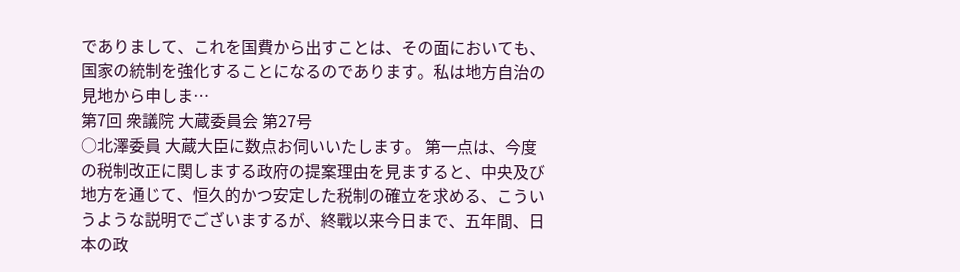でありまして、これを国費から出すことは、その面においても、国家の統制を強化することになるのであります。私は地方自治の見地から申しま…
第7回 衆議院 大蔵委員会 第27号
○北澤委員 大蔵大臣に数点お伺いいたします。 第一点は、今度の税制改正に関しまする政府の提案理由を見ますると、中央及び地方を通じて、恒久的かつ安定した税制の確立を求める、こういうような説明でございまするが、終戰以来今日まで、五年間、日本の政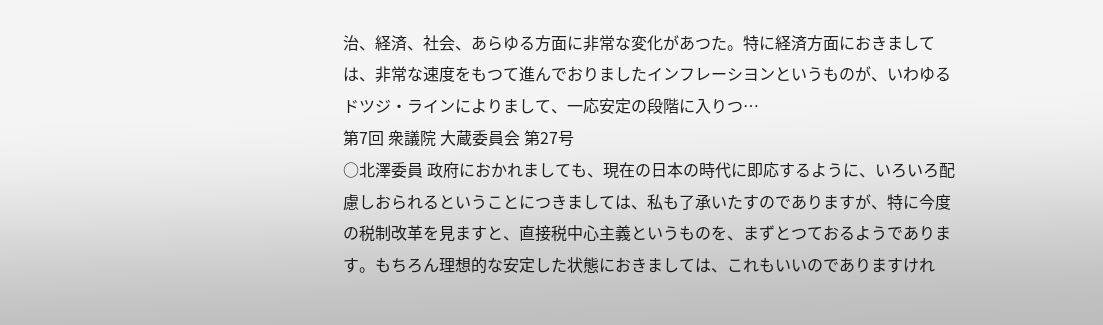治、経済、社会、あらゆる方面に非常な変化があつた。特に経済方面におきましては、非常な速度をもつて進んでおりましたインフレーシヨンというものが、いわゆるドツジ・ラインによりまして、一応安定の段階に入りつ…
第7回 衆議院 大蔵委員会 第27号
○北澤委員 政府におかれましても、現在の日本の時代に即応するように、いろいろ配慮しおられるということにつきましては、私も了承いたすのでありますが、特に今度の税制改革を見ますと、直接税中心主義というものを、まずとつておるようであります。もちろん理想的な安定した状態におきましては、これもいいのでありますけれ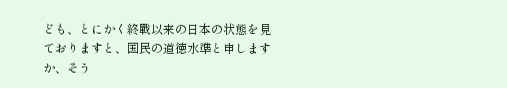ども、とにかく終戰以来の日本の状態を見ておりますと、国民の道徳水準と申しますか、そう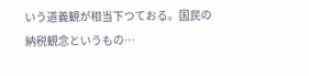いう道義観が相当下つておる。国民の納税観念というもの…